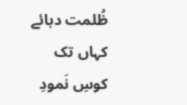ظُلمت دبائے کہاں تک کوسِ نَمودِ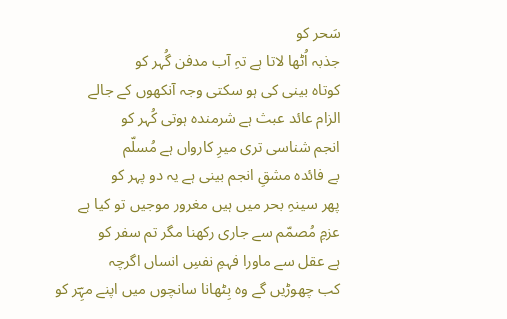سَحر کو
جذبہ اُٹھا لاتا ہے تہِ آب مدفن گُہر کو
کوتاہ بینی کی ہو سکتی وجہ آنکھوں کے جالے
الزام عائد عبث ہے شرمندہ ہوتی کُہر کو
انجم شناسی تری میرِ کارواں ہے مُسلّم
بے فائدہ مشقِ انجم بینی ہے یہ دو پہر کو
پھر سینہِ بحر میں ہیں مغرور موجیں تو کیا ہے
عزمِ مُصمّم سے جاری رکھنا مگر تم سفر کو
ہے عقل سے ماورا فہمِ نفسِ انساں اگرچہ
کب چھوڑیں گے وہ بِٹھانا سانچوں میں اپنے مہِؔر کو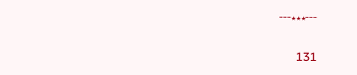---٭٭٭---

131